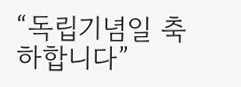“독립기념일 축하합니다”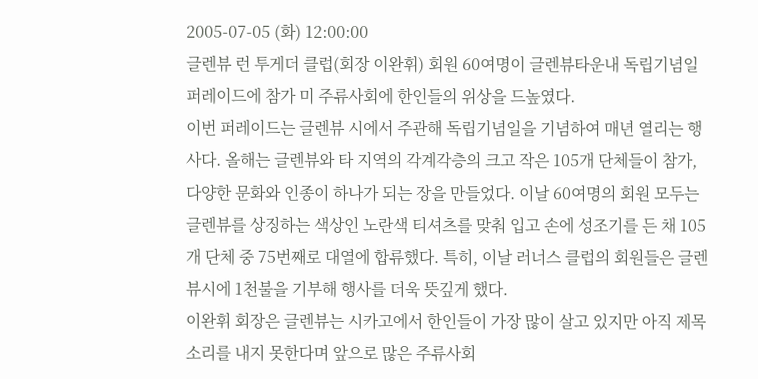2005-07-05 (화) 12:00:00
글렌뷰 런 투게더 클럽(회장 이완휘) 회원 60여명이 글렌뷰타운내 독립기념일 퍼레이드에 참가 미 주류사회에 한인들의 위상을 드높였다.
이번 퍼레이드는 글렌뷰 시에서 주관해 독립기념일을 기념하여 매년 열리는 행사다. 올해는 글렌뷰와 타 지역의 각계각층의 크고 작은 105개 단체들이 참가, 다양한 문화와 인종이 하나가 되는 장을 만들었다. 이날 60여명의 회원 모두는 글렌뷰를 상징하는 색상인 노란색 티셔츠를 맞춰 입고 손에 성조기를 든 채 105개 단체 중 75번째로 대열에 합류했다. 특히, 이날 러너스 클럽의 회원들은 글렌뷰시에 1천불을 기부해 행사를 더욱 뜻깊게 했다.
이완휘 회장은 글렌뷰는 시카고에서 한인들이 가장 많이 살고 있지만 아직 제목소리를 내지 못한다며 앞으로 많은 주류사회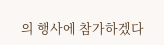의 행사에 참가하겠다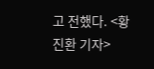고 전했다. <황진환 기자>